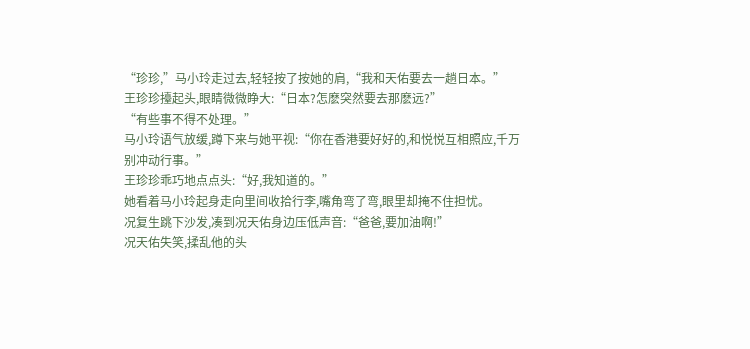“珍珍,”马小玲走过去,轻轻按了按她的肩,“我和天佑要去一趟日本。”
王珍珍擡起头,眼睛微微睁大:“日本?怎麽突然要去那麽远?”
“有些事不得不处理。”
马小玲语气放缓,蹲下来与她平视:“你在香港要好好的,和悦悦互相照应,千万别冲动行事。”
王珍珍乖巧地点点头:“好,我知道的。”
她看着马小玲起身走向里间收拾行李,嘴角弯了弯,眼里却掩不住担忧。
况复生跳下沙发,凑到况天佑身边压低声音:“爸爸,要加油啊!”
况天佑失笑,揉乱他的头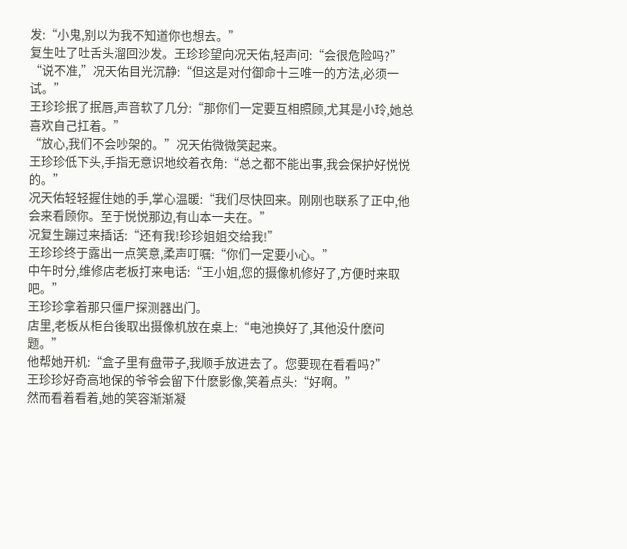发:“小鬼,别以为我不知道你也想去。”
复生吐了吐舌头溜回沙发。王珍珍望向况天佑,轻声问:“会很危险吗?”
“说不准,”况天佑目光沉静:“但这是对付御命十三唯一的方法,必须一试。”
王珍珍抿了抿唇,声音软了几分:“那你们一定要互相照顾,尤其是小玲,她总喜欢自己扛着。”
“放心,我们不会吵架的。”况天佑微微笑起来。
王珍珍低下头,手指无意识地绞着衣角:“总之都不能出事,我会保护好悦悦的。”
况天佑轻轻握住她的手,掌心温暖:“我们尽快回来。刚刚也联系了正中,他会来看顾你。至于悦悦那边,有山本一夫在。”
况复生蹦过来插话:“还有我!珍珍姐姐交给我!”
王珍珍终于露出一点笑意,柔声叮嘱:“你们一定要小心。”
中午时分,维修店老板打来电话:“王小姐,您的摄像机修好了,方便时来取吧。”
王珍珍拿着那只僵尸探测器出门。
店里,老板从柜台後取出摄像机放在桌上:“电池换好了,其他没什麽问题。”
他帮她开机:“盒子里有盘带子,我顺手放进去了。您要现在看看吗?”
王珍珍好奇高地保的爷爷会留下什麽影像,笑着点头:“好啊。”
然而看着看着,她的笑容渐渐凝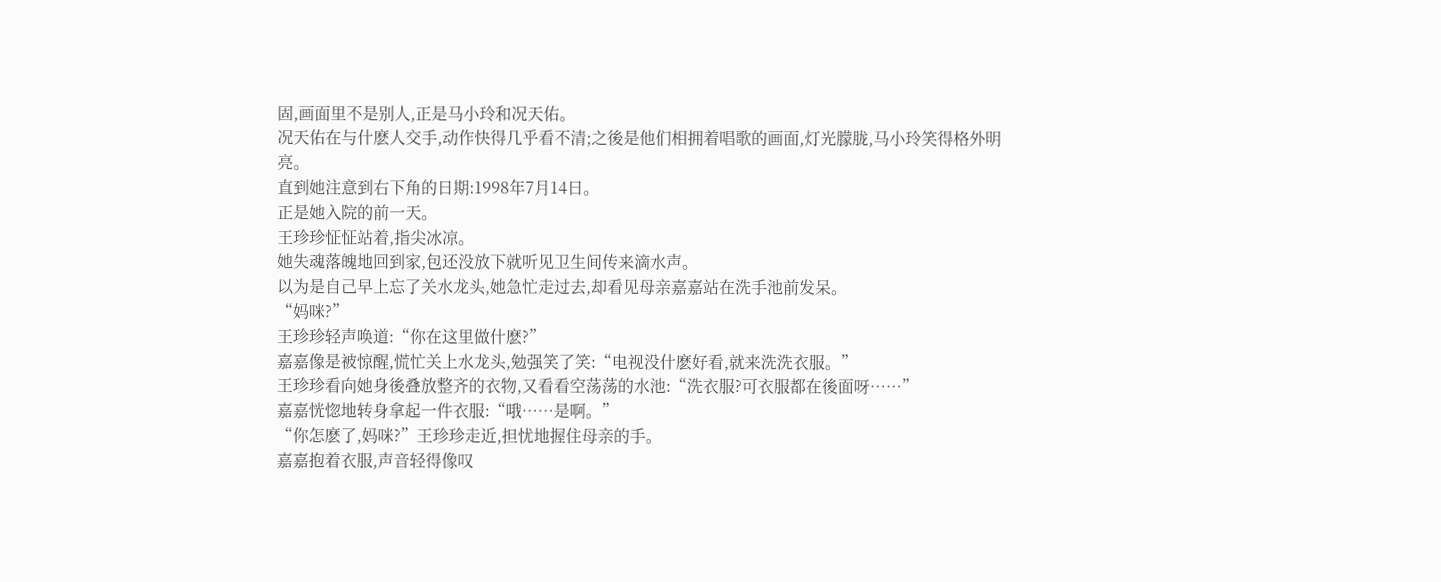固,画面里不是别人,正是马小玲和况天佑。
况天佑在与什麽人交手,动作快得几乎看不清;之後是他们相拥着唱歌的画面,灯光朦胧,马小玲笑得格外明亮。
直到她注意到右下角的日期:1998年7月14日。
正是她入院的前一天。
王珍珍怔怔站着,指尖冰凉。
她失魂落魄地回到家,包还没放下就听见卫生间传来滴水声。
以为是自己早上忘了关水龙头,她急忙走过去,却看见母亲嘉嘉站在洗手池前发呆。
“妈咪?”
王珍珍轻声唤道:“你在这里做什麽?”
嘉嘉像是被惊醒,慌忙关上水龙头,勉强笑了笑:“电视没什麽好看,就来洗洗衣服。”
王珍珍看向她身後叠放整齐的衣物,又看看空荡荡的水池:“洗衣服?可衣服都在後面呀……”
嘉嘉恍惚地转身拿起一件衣服:“哦……是啊。”
“你怎麽了,妈咪?”王珍珍走近,担忧地握住母亲的手。
嘉嘉抱着衣服,声音轻得像叹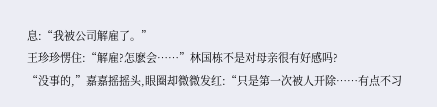息:“我被公司解雇了。”
王珍珍愣住:“解雇?怎麽会……”林国栋不是对母亲很有好感吗?
“没事的,”嘉嘉摇摇头,眼圈却微微发红:“只是第一次被人开除……有点不习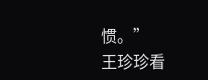惯。”
王珍珍看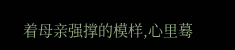着母亲强撑的模样,心里蓦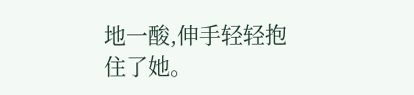地一酸,伸手轻轻抱住了她。